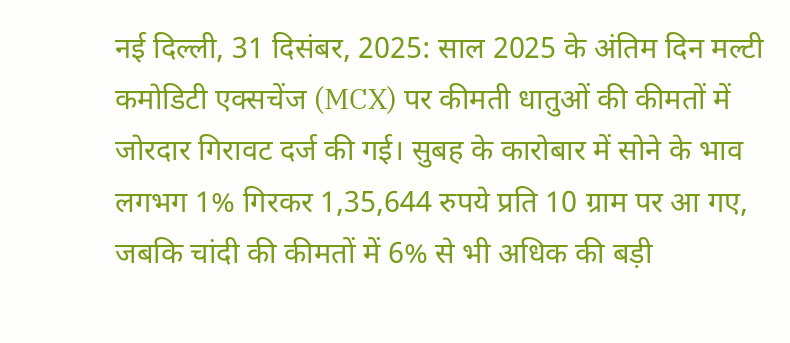नई दिल्ली, 31 दिसंबर, 2025: साल 2025 के अंतिम दिन मल्टी कमोडिटी एक्सचेंज (MCX) पर कीमती धातुओं की कीमतों में जोरदार गिरावट दर्ज की गई। सुबह के कारोबार में सोने के भाव लगभग 1% गिरकर 1,35,644 रुपये प्रति 10 ग्राम पर आ गए, जबकि चांदी की कीमतों में 6% से भी अधिक की बड़ी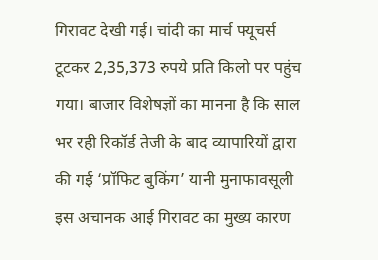गिरावट देखी गई। चांदी का मार्च फ्यूचर्स टूटकर 2,35,373 रुपये प्रति किलो पर पहुंच गया। बाजार विशेषज्ञों का मानना है कि साल भर रही रिकॉर्ड तेजी के बाद व्यापारियों द्वारा की गई ‘प्रॉफिट बुकिंग’ यानी मुनाफावसूली इस अचानक आई गिरावट का मुख्य कारण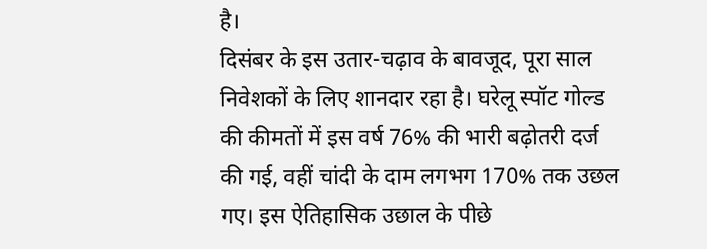है।
दिसंबर के इस उतार-चढ़ाव के बावजूद, पूरा साल निवेशकों के लिए शानदार रहा है। घरेलू स्पॉट गोल्ड की कीमतों में इस वर्ष 76% की भारी बढ़ोतरी दर्ज की गई, वहीं चांदी के दाम लगभग 170% तक उछल गए। इस ऐतिहासिक उछाल के पीछे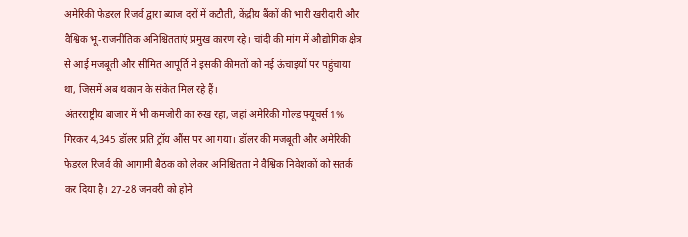अमेरिकी फेडरल रिजर्व द्वारा ब्याज दरों में कटौती, केंद्रीय बैंकों की भारी खरीदारी और वैश्विक भू-राजनीतिक अनिश्चितताएं प्रमुख कारण रहे। चांदी की मांग में औद्योगिक क्षेत्र से आई मजबूती और सीमित आपूर्ति ने इसकी कीमतों को नई ऊंचाइयों पर पहुंचाया था, जिसमें अब थकान के संकेत मिल रहे हैं।
अंतरराष्ट्रीय बाजार में भी कमजोरी का रुख रहा, जहां अमेरिकी गोल्ड फ्यूचर्स 1% गिरकर 4,345 डॉलर प्रति ट्रॉय औंस पर आ गया। डॉलर की मजबूती और अमेरिकी फेडरल रिजर्व की आगामी बैठक को लेकर अनिश्चितता ने वैश्विक निवेशकों को सतर्क कर दिया है। 27-28 जनवरी को होने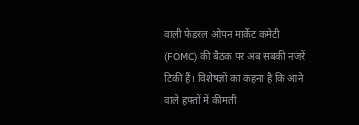वाली फेडरल ओपन मार्केट कमेटी (FOMC) की बैठक पर अब सबकी नजरें टिकी हैं। विशेषज्ञों का कहना है कि आने वाले हफ्तों में कीमती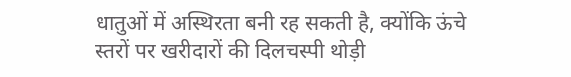धातुओं में अस्थिरता बनी रह सकती है, क्योंकि ऊंचे स्तरों पर खरीदारों की दिलचस्पी थोड़ी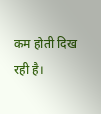कम होती दिख रही है।